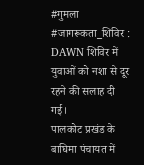#गुमला #जागरूकता_शिविर : DAWN शिविर में युवाओं को नशा से दूर रहने की सलाह दी गई।
पालकोट प्रखंड के बाघिमा पंचायत में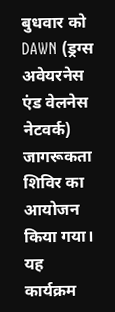बुधवार को DAWN (ड्रग्स अवेयरनेस एंड वेलनेस नेटवर्क) जागरूकता शिविर का आयोजन किया गया। यह कार्यक्रम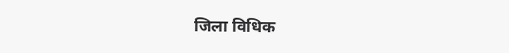जिला विधिक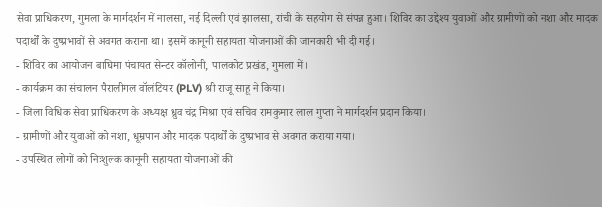सेवा प्राधिकरण, गुमला के मार्गदर्शन में नालसा, नई दिल्ली एवं झालसा, रांची के सहयोग से संपन्न हुआ। शिविर का उद्देश्य युवाओं और ग्रामीणों को नशा और मादक पदार्थों के दुष्प्रभावों से अवगत कराना था। इसमें कानूनी सहायता योजनाओं की जानकारी भी दी गई।
- शिविर का आयोजन बाघिमा पंचायत सेन्टर कॉलोनी, पालकोट प्रखंड, गुमला में।
- कार्यक्रम का संचालन पैरालीगल वॉलंटियर (PLV) श्री राजू साहू ने किया।
- जिला विधिक सेवा प्राधिकरण के अध्यक्ष ध्रुव चंद्र मिश्रा एवं सचिव रामकुमार लाल गुप्ता ने मार्गदर्शन प्रदान किया।
- ग्रामीणों और युवाओं को नशा, धूम्रपान और मादक पदार्थों के दुष्प्रभाव से अवगत कराया गया।
- उपस्थित लोगों को निःशुल्क कानूनी सहायता योजनाओं की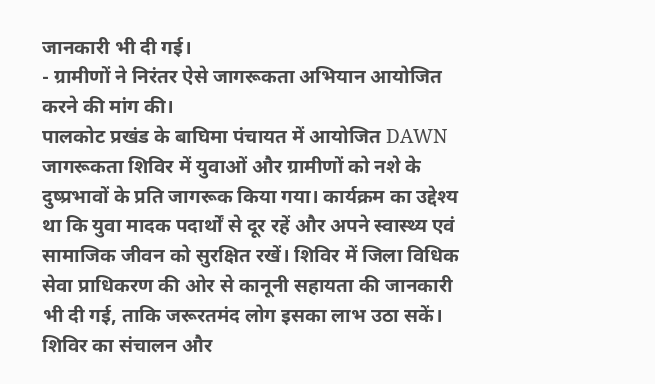जानकारी भी दी गई।
- ग्रामीणों ने निरंतर ऐसे जागरूकता अभियान आयोजित करने की मांग की।
पालकोट प्रखंड के बाघिमा पंचायत में आयोजित DAWN जागरूकता शिविर में युवाओं और ग्रामीणों को नशे के दुष्प्रभावों के प्रति जागरूक किया गया। कार्यक्रम का उद्देश्य था कि युवा मादक पदार्थों से दूर रहें और अपने स्वास्थ्य एवं सामाजिक जीवन को सुरक्षित रखें। शिविर में जिला विधिक सेवा प्राधिकरण की ओर से कानूनी सहायता की जानकारी भी दी गई, ताकि जरूरतमंद लोग इसका लाभ उठा सकें।
शिविर का संचालन और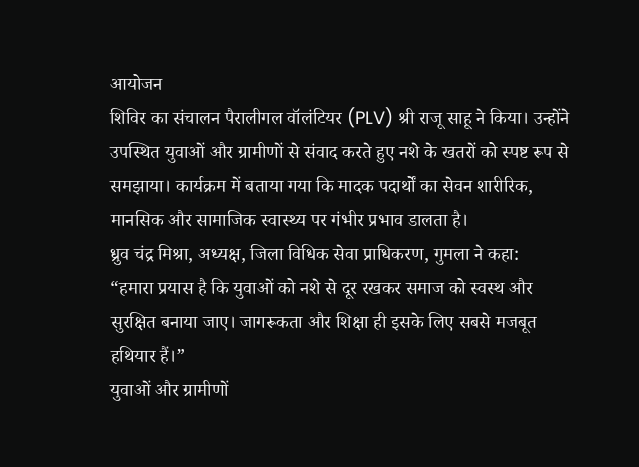आयोजन
शिविर का संचालन पैरालीगल वॉलंटियर (PLV) श्री राजू साहू ने किया। उन्होंने उपस्थित युवाओं और ग्रामीणों से संवाद करते हुए नशे के खतरों को स्पष्ट रूप से समझाया। कार्यक्रम में बताया गया कि मादक पदार्थों का सेवन शारीरिक, मानसिक और सामाजिक स्वास्थ्य पर गंभीर प्रभाव डालता है।
ध्रुव चंद्र मिश्रा, अध्यक्ष, जिला विधिक सेवा प्राधिकरण, गुमला ने कहा:
“हमारा प्रयास है कि युवाओं को नशे से दूर रखकर समाज को स्वस्थ और सुरक्षित बनाया जाए। जागरूकता और शिक्षा ही इसके लिए सबसे मजबूत हथियार हैं।”
युवाओं और ग्रामीणों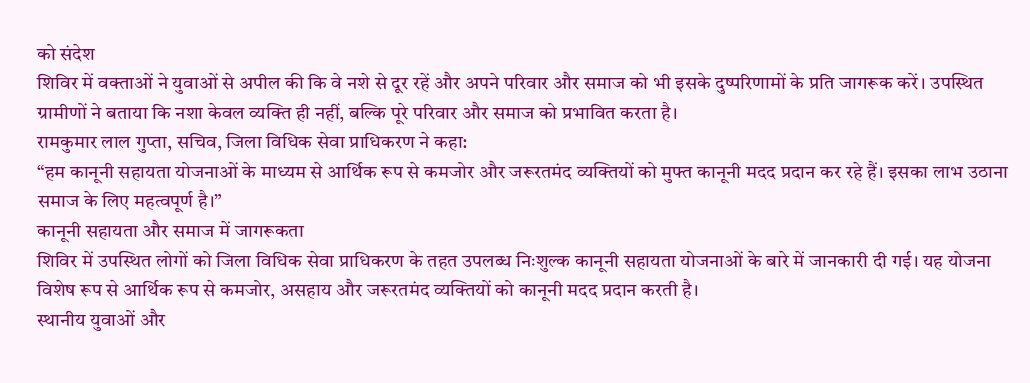को संदेश
शिविर में वक्ताओं ने युवाओं से अपील की कि वे नशे से दूर रहें और अपने परिवार और समाज को भी इसके दुष्परिणामों के प्रति जागरूक करें। उपस्थित ग्रामीणों ने बताया कि नशा केवल व्यक्ति ही नहीं, बल्कि पूरे परिवार और समाज को प्रभावित करता है।
रामकुमार लाल गुप्ता, सचिव, जिला विधिक सेवा प्राधिकरण ने कहा:
“हम कानूनी सहायता योजनाओं के माध्यम से आर्थिक रूप से कमजोर और जरूरतमंद व्यक्तियों को मुफ्त कानूनी मदद प्रदान कर रहे हैं। इसका लाभ उठाना समाज के लिए महत्वपूर्ण है।”
कानूनी सहायता और समाज में जागरूकता
शिविर में उपस्थित लोगों को जिला विधिक सेवा प्राधिकरण के तहत उपलब्ध निःशुल्क कानूनी सहायता योजनाओं के बारे में जानकारी दी गई। यह योजना विशेष रूप से आर्थिक रूप से कमजोर, असहाय और जरूरतमंद व्यक्तियों को कानूनी मदद प्रदान करती है।
स्थानीय युवाओं और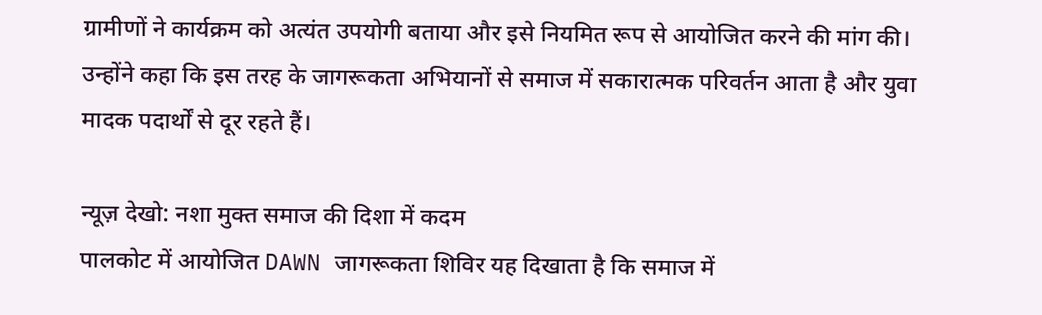ग्रामीणों ने कार्यक्रम को अत्यंत उपयोगी बताया और इसे नियमित रूप से आयोजित करने की मांग की। उन्होंने कहा कि इस तरह के जागरूकता अभियानों से समाज में सकारात्मक परिवर्तन आता है और युवा मादक पदार्थों से दूर रहते हैं।

न्यूज़ देखो: नशा मुक्त समाज की दिशा में कदम
पालकोट में आयोजित DAWN जागरूकता शिविर यह दिखाता है कि समाज में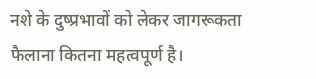नशे के दुष्प्रभावों को लेकर जागरूकता फैलाना कितना महत्वपूर्ण है।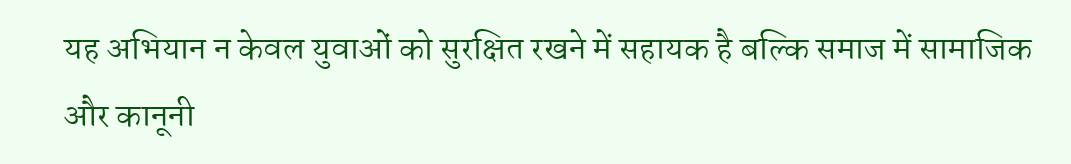यह अभियान न केवल युवाओं को सुरक्षित रखने में सहायक है बल्कि समाज में सामाजिक और कानूनी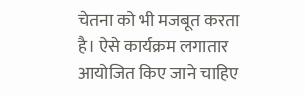चेतना को भी मजबूत करता है। ऐसे कार्यक्रम लगातार आयोजित किए जाने चाहिए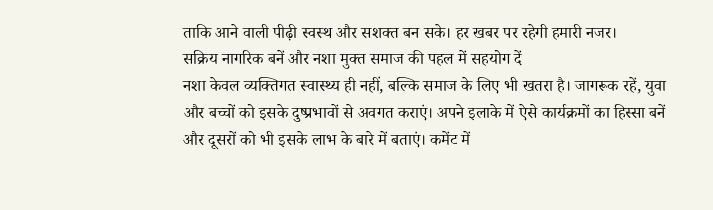ताकि आने वाली पीढ़ी स्वस्थ और सशक्त बन सके। हर खबर पर रहेगी हमारी नजर।
सक्रिय नागरिक बनें और नशा मुक्त समाज की पहल में सहयोग दें
नशा केवल व्यक्तिगत स्वास्थ्य ही नहीं, बल्कि समाज के लिए भी खतरा है। जागरूक रहें, युवा और बच्चों को इसके दुष्प्रभावों से अवगत कराएं। अपने इलाके में ऐसे कार्यक्रमों का हिस्सा बनें और दूसरों को भी इसके लाभ के बारे में बताएं। कमेंट में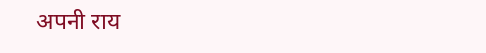अपनी राय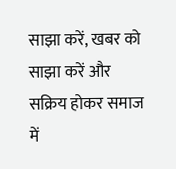साझा करें, खबर को साझा करें और सक्रिय होकर समाज में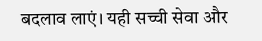बदलाव लाएं। यही सच्ची सेवा और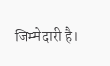जिम्मेदारी है।